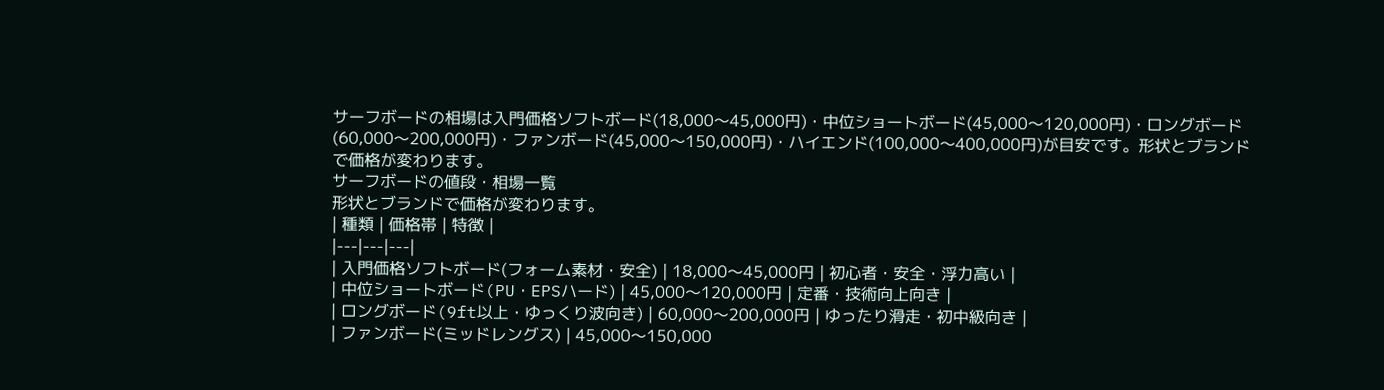サーフボードの相場は入門価格ソフトボード(18,000〜45,000円)・中位ショートボード(45,000〜120,000円)・ロングボード(60,000〜200,000円)・ファンボード(45,000〜150,000円)・ハイエンド(100,000〜400,000円)が目安です。形状とブランドで価格が変わります。
サーフボードの値段・相場一覧
形状とブランドで価格が変わります。
| 種類 | 価格帯 | 特徴 |
|---|---|---|
| 入門価格ソフトボード(フォーム素材・安全) | 18,000〜45,000円 | 初心者・安全・浮力高い |
| 中位ショートボード(PU・EPSハード) | 45,000〜120,000円 | 定番・技術向上向き |
| ロングボード(9ft以上・ゆっくり波向き) | 60,000〜200,000円 | ゆったり滑走・初中級向き |
| ファンボード(ミッドレングス) | 45,000〜150,000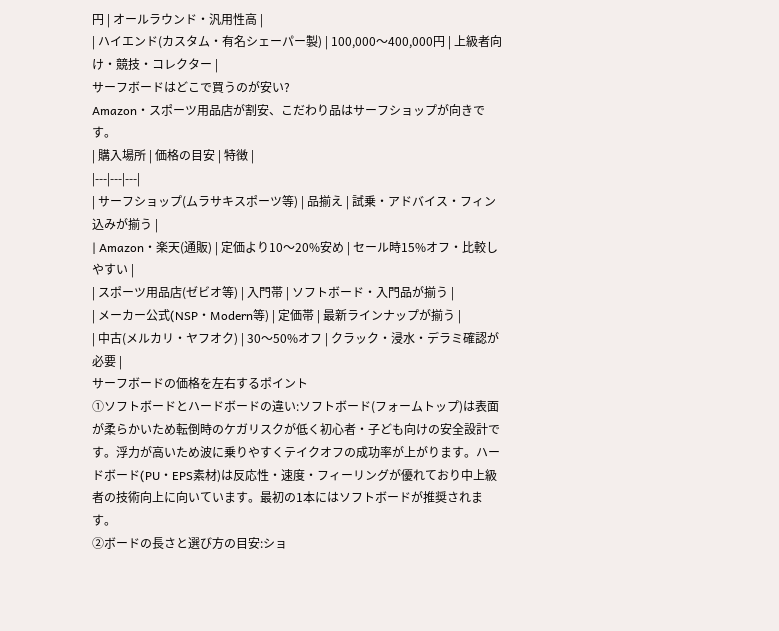円 | オールラウンド・汎用性高 |
| ハイエンド(カスタム・有名シェーパー製) | 100,000〜400,000円 | 上級者向け・競技・コレクター |
サーフボードはどこで買うのが安い?
Amazon・スポーツ用品店が割安、こだわり品はサーフショップが向きです。
| 購入場所 | 価格の目安 | 特徴 |
|---|---|---|
| サーフショップ(ムラサキスポーツ等) | 品揃え | 試乗・アドバイス・フィン込みが揃う |
| Amazon・楽天(通販) | 定価より10〜20%安め | セール時15%オフ・比較しやすい |
| スポーツ用品店(ゼビオ等) | 入門帯 | ソフトボード・入門品が揃う |
| メーカー公式(NSP・Modern等) | 定価帯 | 最新ラインナップが揃う |
| 中古(メルカリ・ヤフオク) | 30〜50%オフ | クラック・浸水・デラミ確認が必要 |
サーフボードの価格を左右するポイント
①ソフトボードとハードボードの違い:ソフトボード(フォームトップ)は表面が柔らかいため転倒時のケガリスクが低く初心者・子ども向けの安全設計です。浮力が高いため波に乗りやすくテイクオフの成功率が上がります。ハードボード(PU・EPS素材)は反応性・速度・フィーリングが優れており中上級者の技術向上に向いています。最初の1本にはソフトボードが推奨されます。
②ボードの長さと選び方の目安:ショ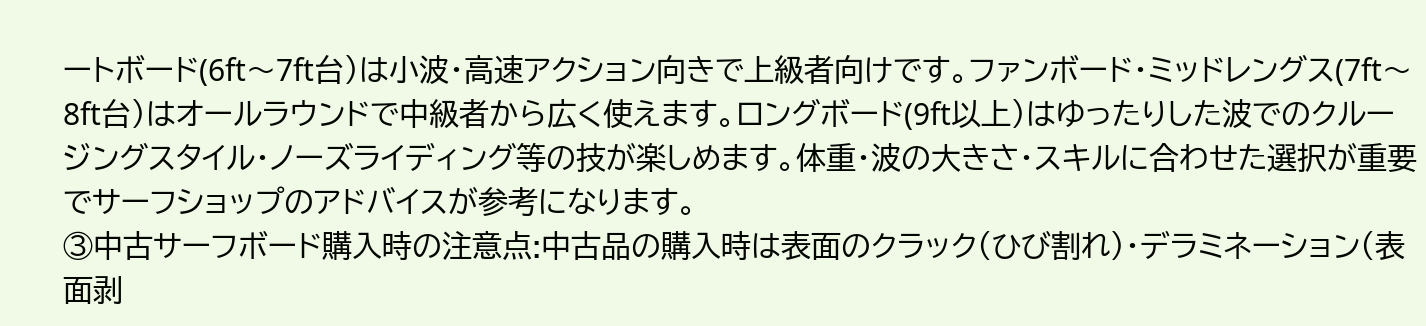ートボード(6ft〜7ft台)は小波・高速アクション向きで上級者向けです。ファンボード・ミッドレングス(7ft〜8ft台)はオールラウンドで中級者から広く使えます。ロングボード(9ft以上)はゆったりした波でのクルージングスタイル・ノーズライディング等の技が楽しめます。体重・波の大きさ・スキルに合わせた選択が重要でサーフショップのアドバイスが参考になります。
③中古サーフボード購入時の注意点:中古品の購入時は表面のクラック(ひび割れ)・デラミネーション(表面剥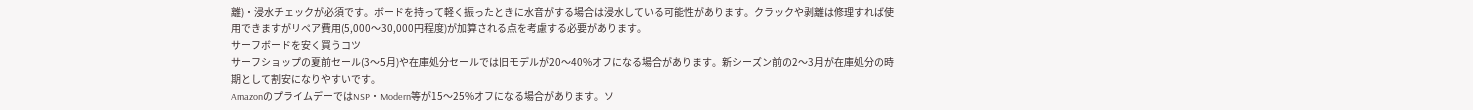離)・浸水チェックが必須です。ボードを持って軽く振ったときに水音がする場合は浸水している可能性があります。クラックや剥離は修理すれば使用できますがリペア費用(5,000〜30,000円程度)が加算される点を考慮する必要があります。
サーフボードを安く買うコツ
サーフショップの夏前セール(3〜5月)や在庫処分セールでは旧モデルが20〜40%オフになる場合があります。新シーズン前の2〜3月が在庫処分の時期として割安になりやすいです。
AmazonのプライムデーではNSP・Modern等が15〜25%オフになる場合があります。ソ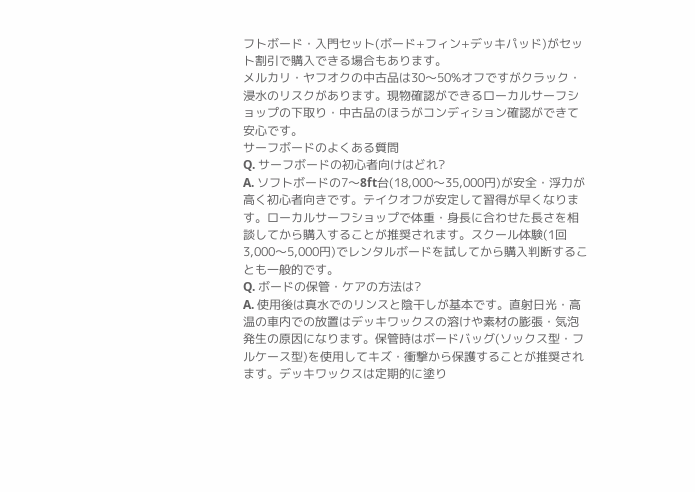フトボード・入門セット(ボード+フィン+デッキパッド)がセット割引で購入できる場合もあります。
メルカリ・ヤフオクの中古品は30〜50%オフですがクラック・浸水のリスクがあります。現物確認ができるローカルサーフショップの下取り・中古品のほうがコンディション確認ができて安心です。
サーフボードのよくある質問
Q. サーフボードの初心者向けはどれ?
A. ソフトボードの7〜8ft台(18,000〜35,000円)が安全・浮力が高く初心者向きです。テイクオフが安定して習得が早くなります。ローカルサーフショップで体重・身長に合わせた長さを相談してから購入することが推奨されます。スクール体験(1回3,000〜5,000円)でレンタルボードを試してから購入判断することも一般的です。
Q. ボードの保管・ケアの方法は?
A. 使用後は真水でのリンスと陰干しが基本です。直射日光・高温の車内での放置はデッキワックスの溶けや素材の膨張・気泡発生の原因になります。保管時はボードバッグ(ソックス型・フルケース型)を使用してキズ・衝撃から保護することが推奨されます。デッキワックスは定期的に塗り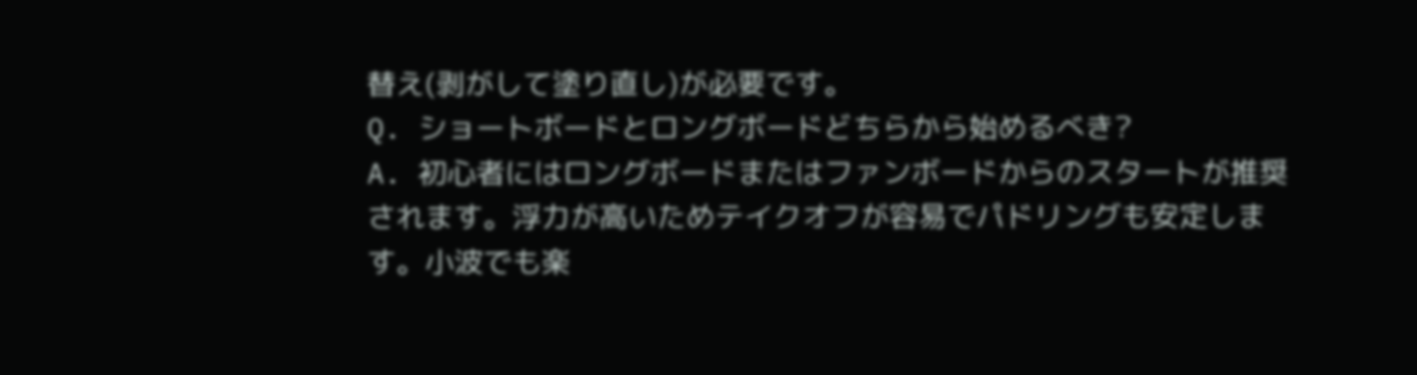替え(剥がして塗り直し)が必要です。
Q. ショートボードとロングボードどちらから始めるべき?
A. 初心者にはロングボードまたはファンボードからのスタートが推奨されます。浮力が高いためテイクオフが容易でパドリングも安定します。小波でも楽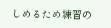しめるため練習の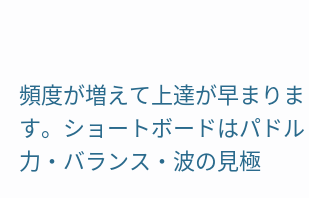頻度が増えて上達が早まります。ショートボードはパドル力・バランス・波の見極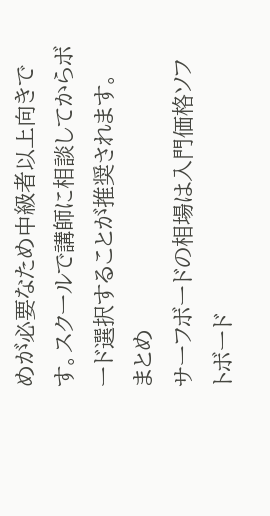めが必要なため中級者以上向きです。スクールで講師に相談してからボード選択することが推奨されます。
まとめ
サーフボードの相場は入門価格ソフトボード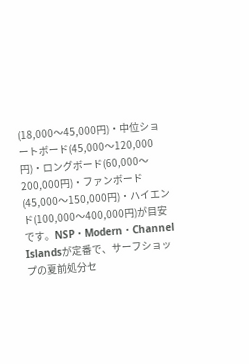(18,000〜45,000円)・中位ショートボード(45,000〜120,000円)・ロングボード(60,000〜200,000円)・ファンボード(45,000〜150,000円)・ハイエンド(100,000〜400,000円)が目安です。NSP・Modern・Channel Islandsが定番で、サーフショップの夏前処分セ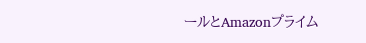ールとAmazonプライム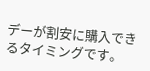デーが割安に購入できるタイミングです。